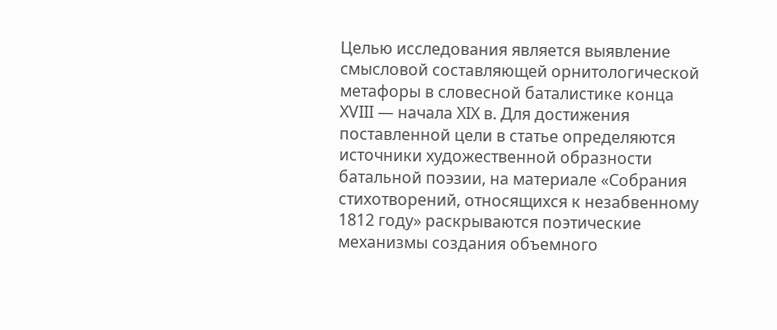Целью исследования является выявление смысловой составляющей орнитологической метафоры в словесной баталистике конца XVIII — начала XIX в. Для достижения поставленной цели в статье определяются источники художественной образности батальной поэзии, на материале «Собрания стихотворений, относящихся к незабвенному 1812 году» раскрываются поэтические механизмы создания объемного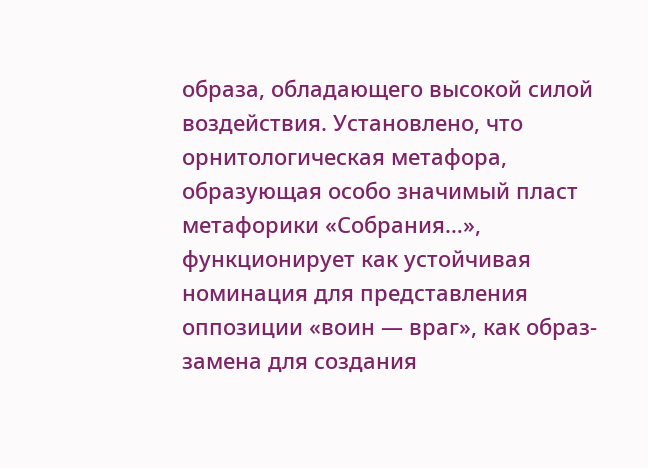образа, обладающего высокой силой воздействия. Установлено, что орнитологическая метафора, образующая особо значимый пласт метафорики «Собрания…», функционирует как устойчивая номинация для представления оппозиции «воин — враг», как образ-замена для создания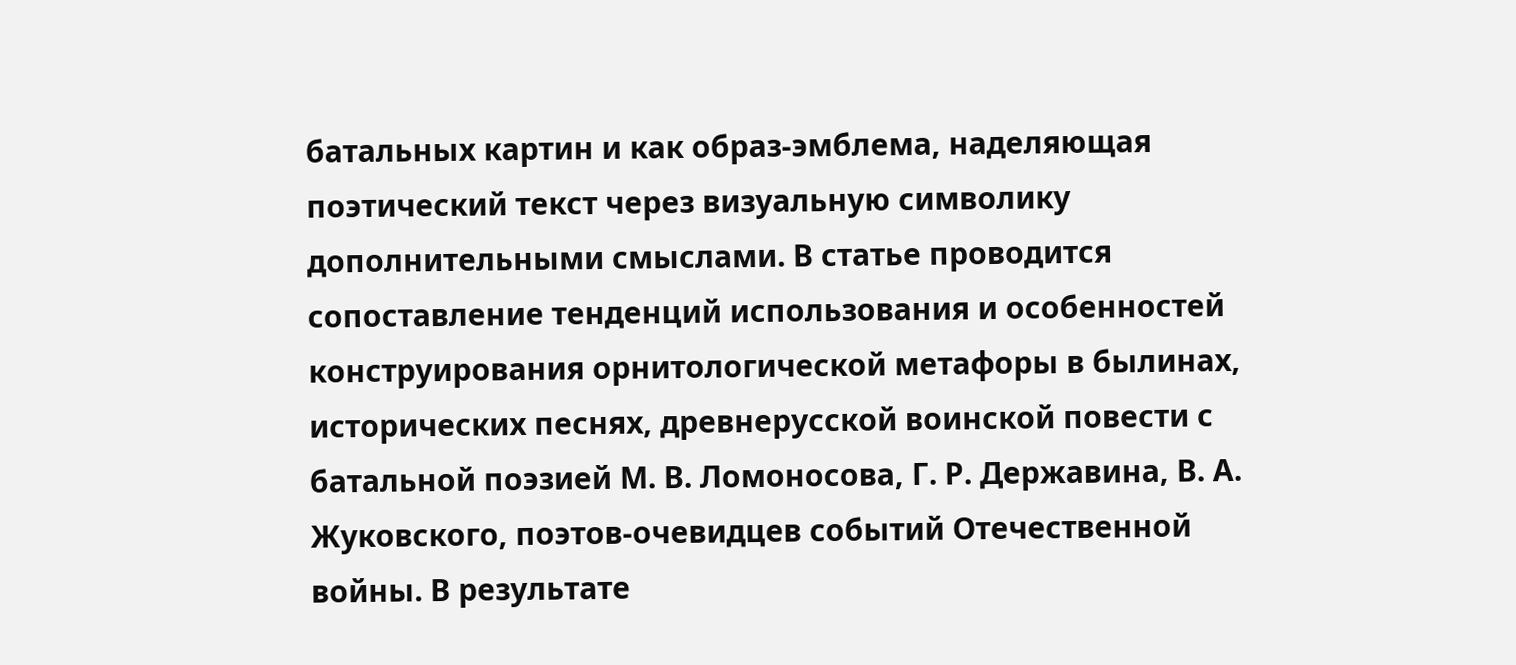батальных картин и как образ-эмблема, наделяющая поэтический текст через визуальную символику дополнительными смыслами. В статье проводится сопоставление тенденций использования и особенностей конструирования орнитологической метафоры в былинах, исторических песнях, древнерусской воинской повести с батальной поэзией М. В. Ломоносова, Г. Р. Державина, В. А. Жуковского, поэтов-очевидцев событий Отечественной войны. В результате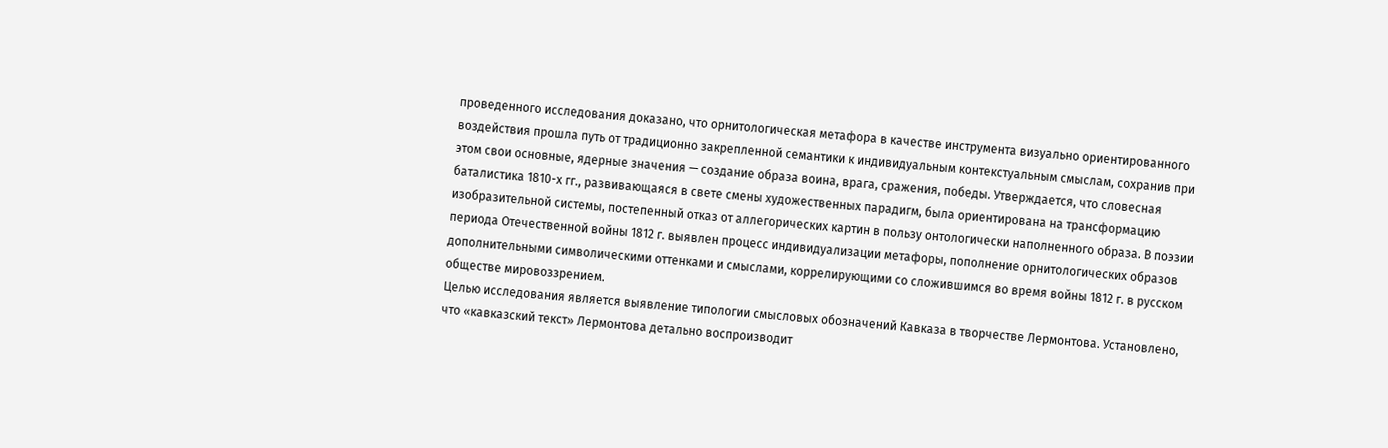проведенного исследования доказано, что орнитологическая метафора в качестве инструмента визуально ориентированного воздействия прошла путь от традиционно закрепленной семантики к индивидуальным контекстуальным смыслам, сохранив при этом свои основные, ядерные значения — создание образа воина, врага, сражения, победы. Утверждается, что словесная баталистика 1810-х гг., развивающаяся в свете смены художественных парадигм, была ориентирована на трансформацию изобразительной системы, постепенный отказ от аллегорических картин в пользу онтологически наполненного образа. В поэзии периода Отечественной войны 1812 г. выявлен процесс индивидуализации метафоры, пополнение орнитологических образов дополнительными символическими оттенками и смыслами, коррелирующими со сложившимся во время войны 1812 г. в русском обществе мировоззрением.
Целью исследования является выявление типологии смысловых обозначений Кавказа в творчестве Лермонтова. Установлено, что «кавказский текст» Лермонтова детально воспроизводит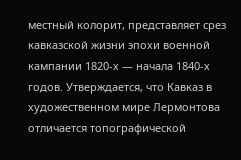местный колорит, представляет срез кавказской жизни эпохи военной кампании 1820-х — начала 1840-х годов. Утверждается, что Кавказ в художественном мире Лермонтова отличается топографической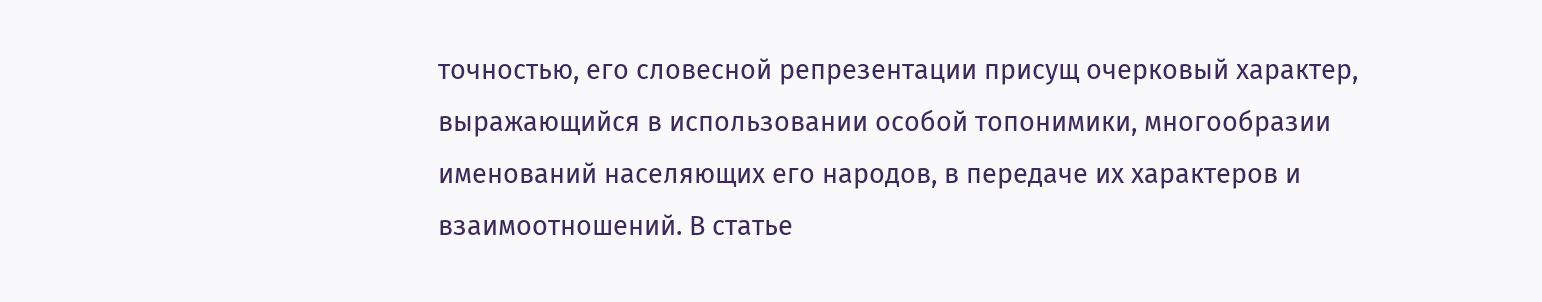точностью, его словесной репрезентации присущ очерковый характер, выражающийся в использовании особой топонимики, многообразии именований населяющих его народов, в передаче их характеров и взаимоотношений. В статье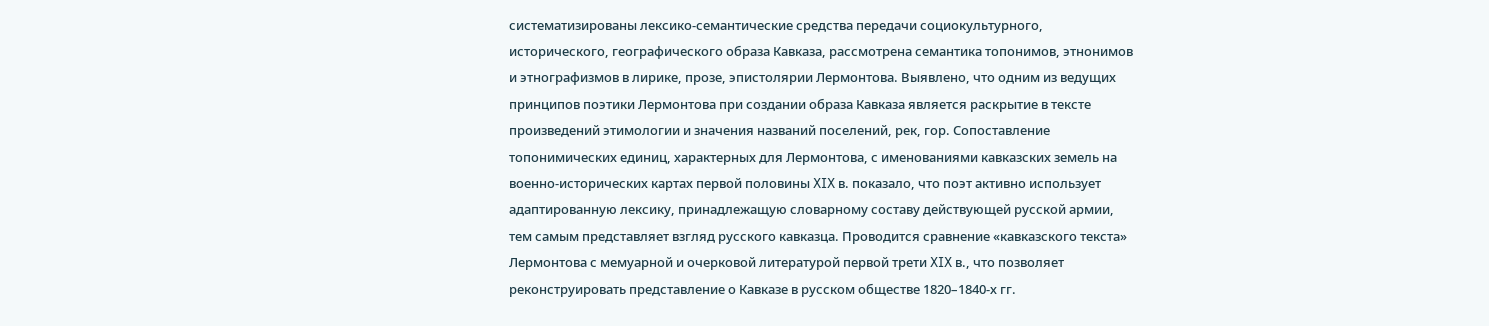систематизированы лексико-семантические средства передачи социокультурного, исторического, географического образа Кавказа, рассмотрена семантика топонимов, этнонимов и этнографизмов в лирике, прозе, эпистолярии Лермонтова. Выявлено, что одним из ведущих принципов поэтики Лермонтова при создании образа Кавказа является раскрытие в тексте произведений этимологии и значения названий поселений, рек, гор. Сопоставление топонимических единиц, характерных для Лермонтова, с именованиями кавказских земель на военно-исторических картах первой половины XIX в. показало, что поэт активно использует адаптированную лексику, принадлежащую словарному составу действующей русской армии, тем самым представляет взгляд русского кавказца. Проводится сравнение «кавказского текста» Лермонтова с мемуарной и очерковой литературой первой трети XIX в., что позволяет реконструировать представление о Кавказе в русском обществе 1820–1840-х гг.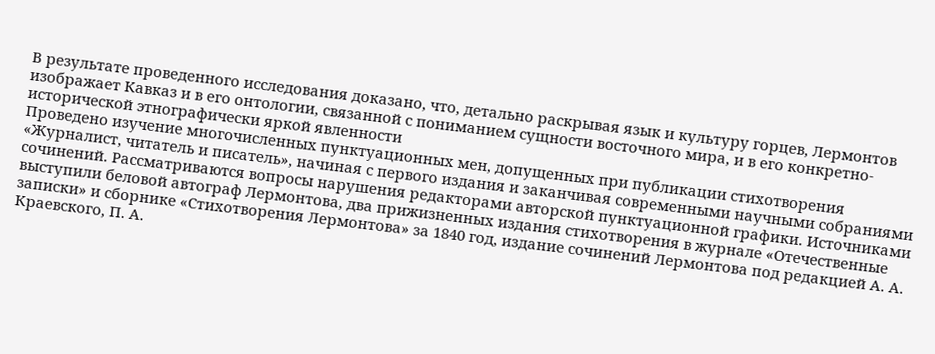В результате проведенного исследования доказано, что, детально раскрывая язык и культуру горцев, Лермонтов изображает Кавказ и в его онтологии, связанной с пониманием сущности восточного мира, и в его конкретно-исторической этнографически яркой явленности
Проведено изучение многочисленных пунктуационных мен, допущенных при публикации стихотворения «Журналист, читатель и писатель», начиная с первого издания и заканчивая современными научными собраниями сочинений. Рассматриваются вопросы нарушения редакторами авторской пунктуационной графики. Источниками выступили беловой автограф Лермонтова, два прижизненных издания стихотворения в журнале «Отечественные записки» и сборнике «Стихотворения Лермонтова» за 1840 год, издание сочинений Лермонтова под редакцией А. А. Краевского, П. А.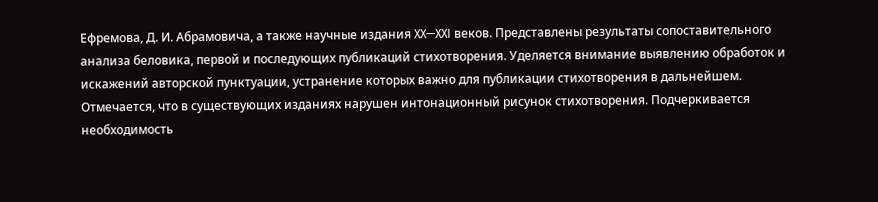Ефремова, Д. И. Абрамовича, а также научные издания XX—XXI веков. Представлены результаты сопоставительного анализа беловика, первой и последующих публикаций стихотворения. Уделяется внимание выявлению обработок и искажений авторской пунктуации, устранение которых важно для публикации стихотворения в дальнейшем. Отмечается, что в существующих изданиях нарушен интонационный рисунок стихотворения. Подчеркивается необходимость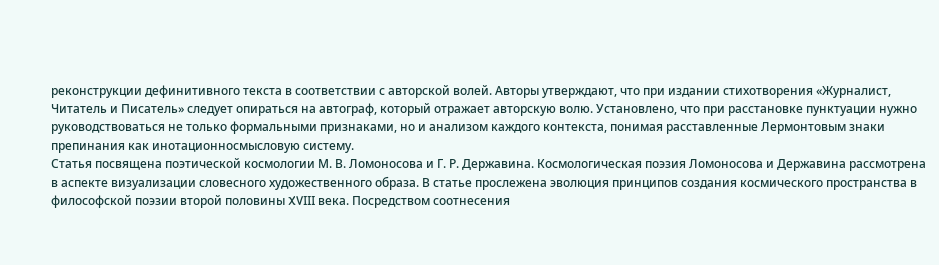реконструкции дефинитивного текста в соответствии с авторской волей. Авторы утверждают, что при издании стихотворения «Журналист, Читатель и Писатель» следует опираться на автограф, который отражает авторскую волю. Установлено, что при расстановке пунктуации нужно руководствоваться не только формальными признаками, но и анализом каждого контекста, понимая расставленные Лермонтовым знаки препинания как инотационносмысловую систему.
Статья посвящена поэтической космологии М. В. Ломоносова и Г. Р. Державина. Космологическая поэзия Ломоносова и Державина рассмотрена в аспекте визуализации словесного художественного образа. В статье прослежена эволюция принципов создания космического пространства в философской поэзии второй половины XVIII века. Посредством соотнесения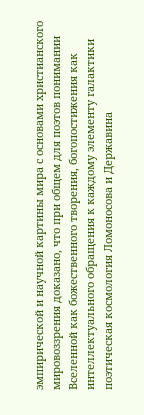эмпирической и научной картины мира с основами христианского мировоззрения доказано, что при общем для поэтов понимании Вселенной как божественного творения, богопостижения как интеллектуального обращения к каждому элементу галактики поэтическая космология Ломоносова и Державина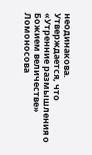неодинакова. Утверждается, что «Утренние размышления о Божием величестве» Ломоносова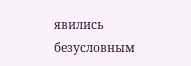явились безусловным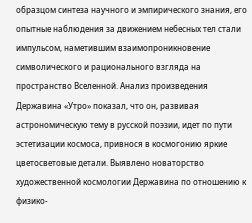образцом синтеза научного и эмпирического знания, его опытные наблюдения за движением небесных тел стали импульсом, наметившим взаимопроникновение символического и рационального взгляда на пространство Вселенной. Анализ произведения Державина «Утро» показал, что он, развивая астрономическую тему в русской поэзии, идет по пути эстетизации космоса, привнося в космогонию яркие цветосветовые детали. Выявлено новаторство художественной космологии Державина по отношению к физико-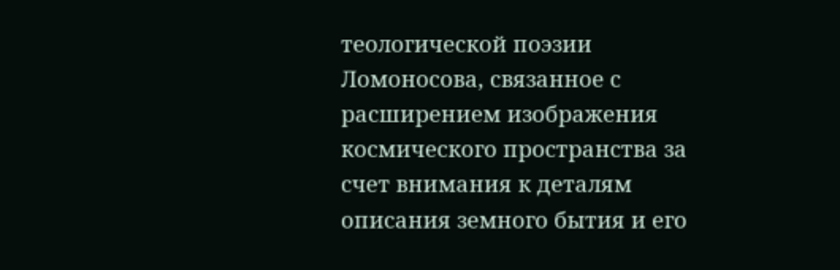теологической поэзии Ломоносова, связанное с расширением изображения космического пространства за счет внимания к деталям описания земного бытия и его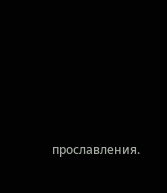прославления.